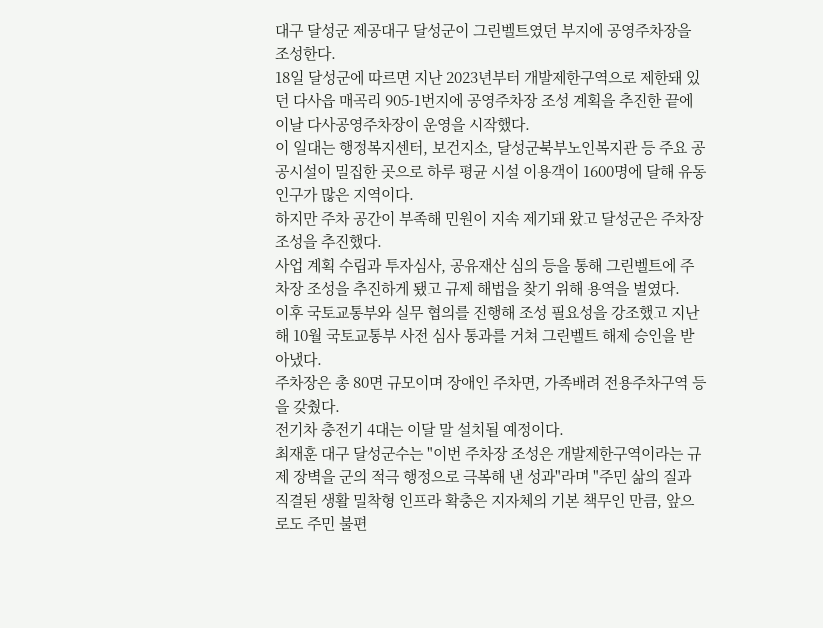대구 달성군 제공대구 달성군이 그린벨트였던 부지에 공영주차장을 조성한다.
18일 달성군에 따르면 지난 2023년부터 개발제한구역으로 제한돼 있던 다사읍 매곡리 905-1번지에 공영주차장 조성 계획을 추진한 끝에 이날 다사공영주차장이 운영을 시작했다.
이 일대는 행정복지센터, 보건지소, 달성군북부노인복지관 등 주요 공공시설이 밀집한 곳으로 하루 평균 시설 이용객이 1600명에 달해 유동 인구가 많은 지역이다.
하지만 주차 공간이 부족해 민원이 지속 제기돼 왔고 달성군은 주차장 조성을 추진했다.
사업 계획 수립과 투자심사, 공유재산 심의 등을 통해 그린벨트에 주차장 조성을 추진하게 됐고 규제 해법을 찾기 위해 용역을 벌였다.
이후 국토교통부와 실무 협의를 진행해 조성 필요성을 강조했고 지난해 10월 국토교통부 사전 심사 통과를 거쳐 그린벨트 해제 승인을 받아냈다.
주차장은 총 80면 규모이며 장애인 주차면, 가족배려 전용주차구역 등을 갖췄다.
전기차 충전기 4대는 이달 말 설치될 예정이다.
최재훈 대구 달성군수는 "이번 주차장 조성은 개발제한구역이라는 규제 장벽을 군의 적극 행정으로 극복해 낸 성과"라며 "주민 삶의 질과 직결된 생활 밀착형 인프라 확충은 지자체의 기본 책무인 만큼, 앞으로도 주민 불편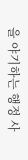을 야기하는 행정 사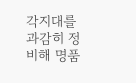각지대를 과감히 정비해 명품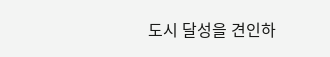도시 달성을 견인하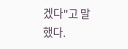겠다"고 말했다.